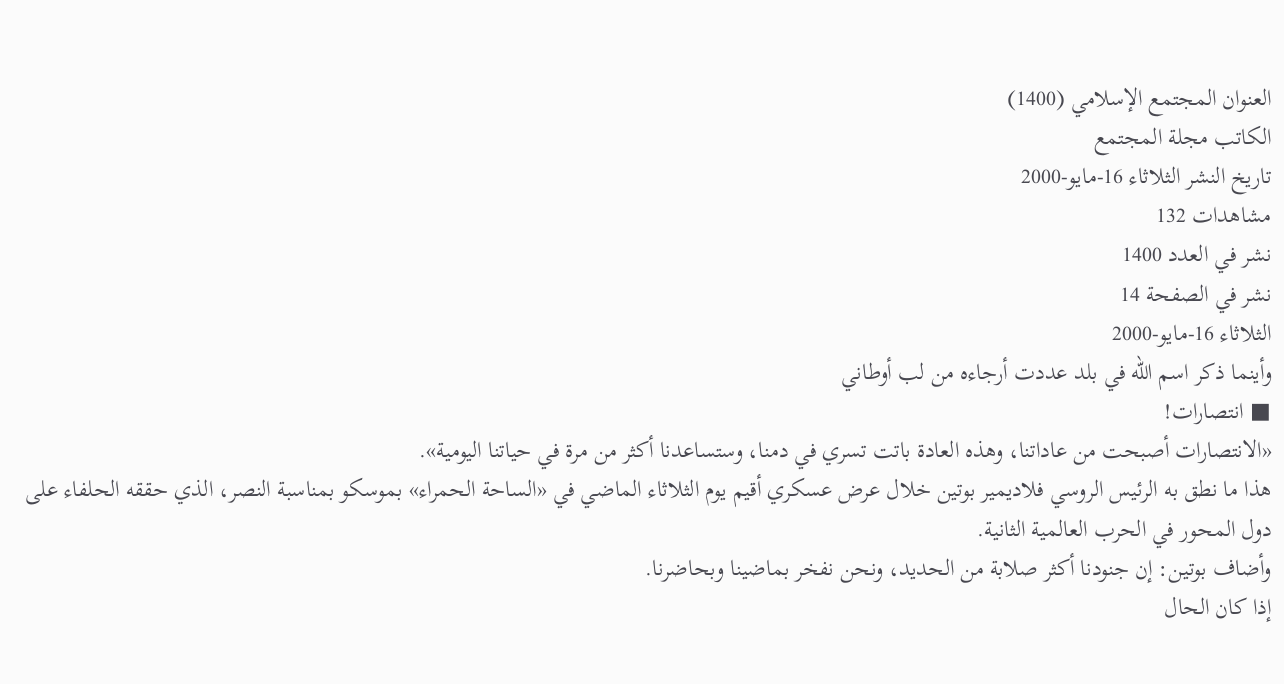العنوان المجتمع الإسلامي (1400)
الكاتب مجلة المجتمع
تاريخ النشر الثلاثاء 16-مايو-2000
مشاهدات 132
نشر في العدد 1400
نشر في الصفحة 14
الثلاثاء 16-مايو-2000
وأينما ذكر اسم الله في بلد عددت أرجاءه من لب أوطاني
■ انتصارات!
«الانتصارات أصبحت من عاداتنا، وهذه العادة باتت تسري في دمنا، وستساعدنا أكثر من مرة في حياتنا اليومية».
هذا ما نطق به الرئيس الروسي فلاديمير بوتين خلال عرض عسكري أقيم يوم الثلاثاء الماضي في «الساحة الحمراء» بموسكو بمناسبة النصر، الذي حققه الحلفاء على دول المحور في الحرب العالمية الثانية.
وأضاف بوتين: إن جنودنا أكثر صلابة من الحديد، ونحن نفخر بماضينا وبحاضرنا.
إذا كان الحال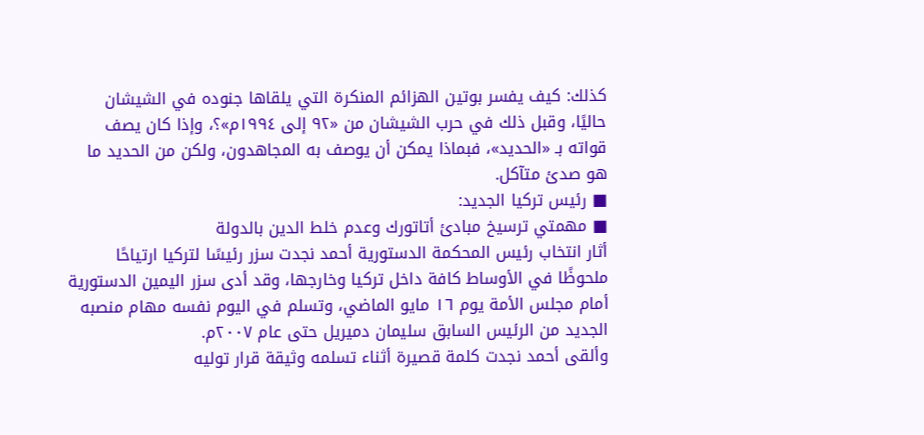كذلك: كيف يفسر بوتين الهزائم المنكرة التي يلقاها جنوده في الشيشان حاليًا، وقبل ذلك في حرب الشيشان من «۹۲ إلى ١٩٩٤م»؟، وإذا كان يصف قواته بـ «الحديد»، فبماذا يمكن أن يوصف به المجاهدون، ولكن من الحديد ما هو صدئ متآكل.
■ رئيس تركيا الجديد:
■ مهمتي ترسيخ مبادئ أتاتورك وعدم خلط الدين بالدولة
أثار انتخاب رئيس المحكمة الدستورية أحمد نجدت سزر رئيسًا لتركيا ارتياحًا ملحوظًا في الأوساط كافة داخل تركيا وخارجها، وقد أدى سزر اليمين الدستورية أمام مجلس الأمة يوم ١٦ مايو الماضي، وتسلم في اليوم نفسه مهام منصبه الجديد من الرئيس السابق سليمان دميريل حتى عام ٢٠٠٧م.
وألقى أحمد نجدت كلمة قصيرة أثناء تسلمه وثيقة قرار توليه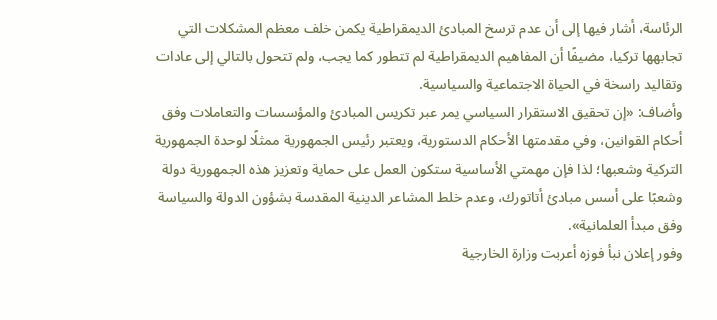الرئاسة، أشار فيها إلى أن عدم ترسخ المبادئ الديمقراطية يكمن خلف معظم المشكلات التي تجابهها تركيا، مضيفًا أن المفاهيم الديمقراطية لم تتطور كما يجب، ولم تتحول بالتالي إلى عادات وتقاليد راسخة في الحياة الاجتماعية والسياسية.
وأضاف: «إن تحقيق الاستقرار السياسي يمر عبر تكريس المبادئ والمؤسسات والتعاملات وفق أحكام القوانين، وفي مقدمتها الأحكام الدستورية، ويعتبر رئيس الجمهورية ممثلًا لوحدة الجمهورية التركية وشعبها؛ لذا فإن مهمتي الأساسية ستكون العمل على حماية وتعزيز هذه الجمهورية دولة وشعبًا على أسس مبادئ أتاتورك، وعدم خلط المشاعر الدينية المقدسة بشؤون الدولة والسياسة وفق مبدأ العلمانية».
وفور إعلان نبأ فوزه أعربت وزارة الخارجية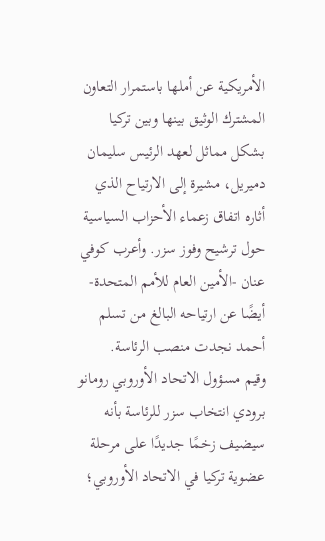الأمريكية عن أملها باستمرار التعاون المشترك الوثيق بينها وبين تركيا بشكل مماثل لعهد الرئيس سليمان دميريل، مشيرة إلى الارتياح الذي أثاره اتفاق زعماء الأحزاب السياسية حول ترشيح وفوز سزر. وأعرب كوفي عنان -الأمين العام للأمم المتحدة- أيضًا عن ارتياحه البالغ من تسلم أحمد نجدت منصب الرئاسة.
وقيم مسؤول الاتحاد الأوروبي رومانو برودي انتخاب سزر للرئاسة بأنه سيضيف زخمًا جديدًا على مرحلة عضوية تركيا في الاتحاد الأوروبي؛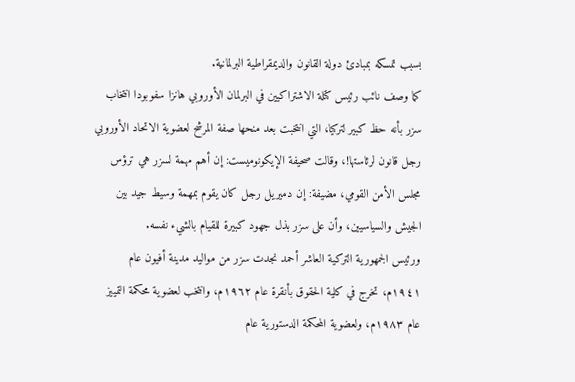بسبب تمسكه بمبادئ دولة القانون والديمقراطية البرلمانية.
كما وصف نائب رئيس كتلة الاشتراكيين في البرلمان الأوروبي هانزا سفوبودا انتخاب سزر بأنه حظ كبير لتركيا، التي انتخبت بعد منحها صفة المرشح لعضوية الاتحاد الأوروبي رجل قانون لرئاستها!، وقالت صحيفة الإيكونوميست: إن أهم مهمة لسزر هي ترؤس مجلس الأمن القومي، مضيفة: إن دميريل رجل كان يقوم بمهمة وسيط جيد بين الجيش والسياسيين، وأن على سزر بذل جهود كبيرة للقيام بالشيء نفسه.
ورئيس الجمهورية التركية العاشر أحمد نجدت سزر من مواليد مدينة أفيون عام ١٩٤١م، تخرج في كلية الحقوق بأنقرة عام ١٩٦٢م، وانتخب لعضوية محكمة التمييز عام ۱۹۸۳م، ولعضوية المحكمة الدستورية عام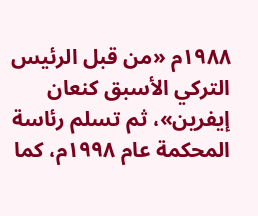١٩٨٨م «من قبل الرئيس التركي الأسبق كنعان إيفرين»، ثم تسلم رئاسة المحكمة عام ۱۹۹۸م، كما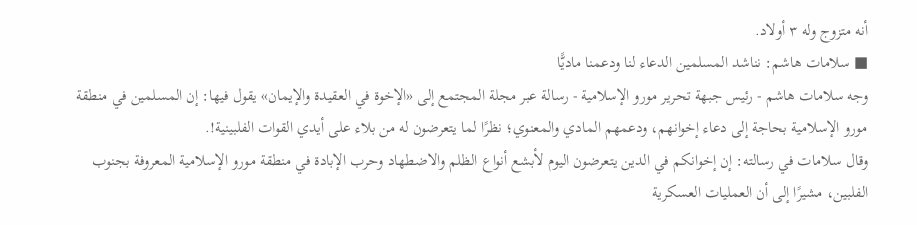أنه متزوج وله ٣ أولاد.
■ سلامات هاشم: نناشد المسلمين الدعاء لنا ودعمنا ماديًّا
وجه سلامات هاشم - رئيس جبهة تحرير مورو الإسلامية - رسالة عبر مجلة المجتمع إلى «الإخوة في العقيدة والإيمان» يقول فيها: إن المسلمين في منطقة مورو الإسلامية بحاجة إلى دعاء إخوانهم، ودعمهم المادي والمعنوي؛ نظرًا لما يتعرضون له من بلاء على أيدي القوات الفلبينية!.
وقال سلامات في رسالته: إن إخوانكم في الدين يتعرضون اليوم لأبشع أنواع الظلم والاضطهاد وحرب الإبادة في منطقة مورو الإسلامية المعروفة بجنوب الفلبين، مشيرًا إلى أن العمليات العسكرية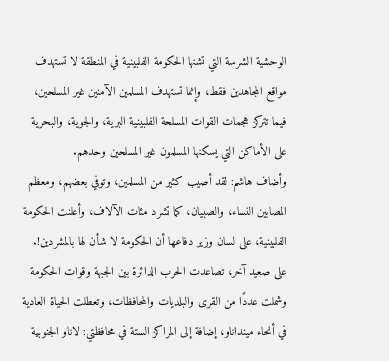الوحشية الشرسة التي تشنها الحكومة الفلبينية في المنطقة لا تستهدف مواقع المجاهدين فقط، وإنما تستهدف المسلمين الآمنين غير المسلحين، فيما تتركز هجمات القوات المسلحة الفلبينية البرية، والجوية، والبحرية على الأماكن التي يسكنها المسلمون غير المسلحين وحدهم.
وأضاف هاشم: لقد أصيب كثير من المسلمين، وتوفي بعضهم، ومعظم المصابين النساء، والصبيان، كما تشرد مئات الآلاف، وأعلنت الحكومة الفلبينية، على لسان وزير دفاعها أن الحكومة لا شأن لها بالمشردين!.
على صعيد آخر، تصاعدت الحرب الدائرة بين الجبهة وقوات الحكومة وشملت عددًا من القرى والبلديات والمحافظات، وتعطلت الحياة العادية في أنحاء مينداناو، إضافة إلى المراكز الستة في محافظتي: لاناو الجنوبية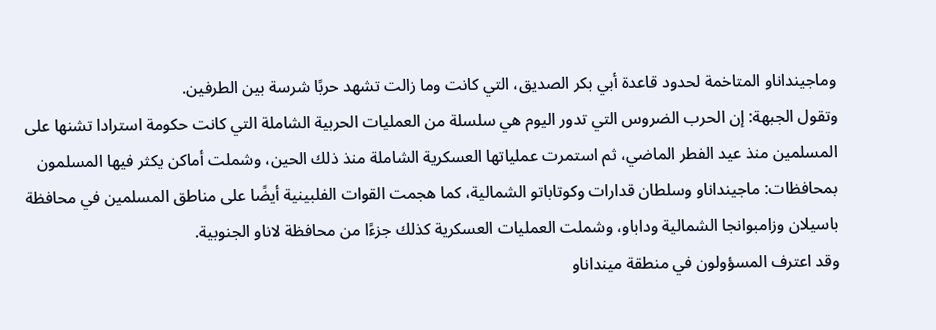وماجينداناو المتاخمة لحدود قاعدة أبي بكر الصديق، التي كانت وما زالت تشهد حربًا شرسة بين الطرفين.
وتقول الجبهة: إن الحرب الضروس التي تدور اليوم هي سلسلة من العمليات الحربية الشاملة التي كانت حكومة استرادا تشنها على المسلمين منذ عيد الفطر الماضي، ثم استمرت عملياتها العسكرية الشاملة منذ ذلك الحين، وشملت أماكن يكثر فيها المسلمون بمحافظات: ماجينداناو وسلطان قدارات وكوتاباتو الشمالية، كما هجمت القوات الفلبينية أيضًا على مناطق المسلمين في محافظة باسيلان وزامبوانجا الشمالية وداباو، وشملت العمليات العسكرية كذلك جزءًا من محافظة لاناو الجنوبية.
وقد اعترف المسؤولون في منطقة مينداناو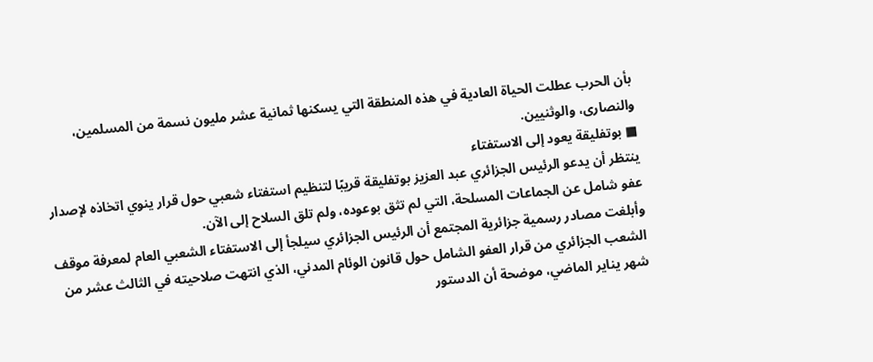بأن الحرب عطلت الحياة العادية في هذه المنطقة التي يسكنها ثمانية عشر مليون نسمة من المسلمين، والنصارى، والوثنيين.
■ بوتفليقة يعود إلى الاستفتاء
ينتظر أن يدعو الرئيس الجزائري عبد العزيز بوتفليقة قريبًا لتنظيم استفتاء شعبي حول قرار ينوي اتخاذه لإصدار عفو شامل عن الجماعات المسلحة، التي لم تثق بوعوده، ولم تلق السلاح إلى الآن.
وأبلغت مصادر رسمية جزائرية المجتمع أن الرئيس الجزائري سيلجأ إلى الاستفتاء الشعبي العام لمعرفة موقف الشعب الجزائري من قرار العفو الشامل حول قانون الوئام المدني، الذي انتهت صلاحيته في الثالث عشر من شهر يناير الماضي، موضحة أن الدستور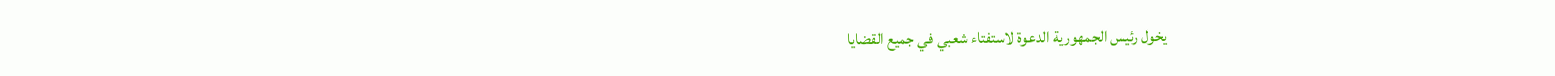يخول رئيس الجمهورية الدعوة لاستفتاء شعبي في جميع القضايا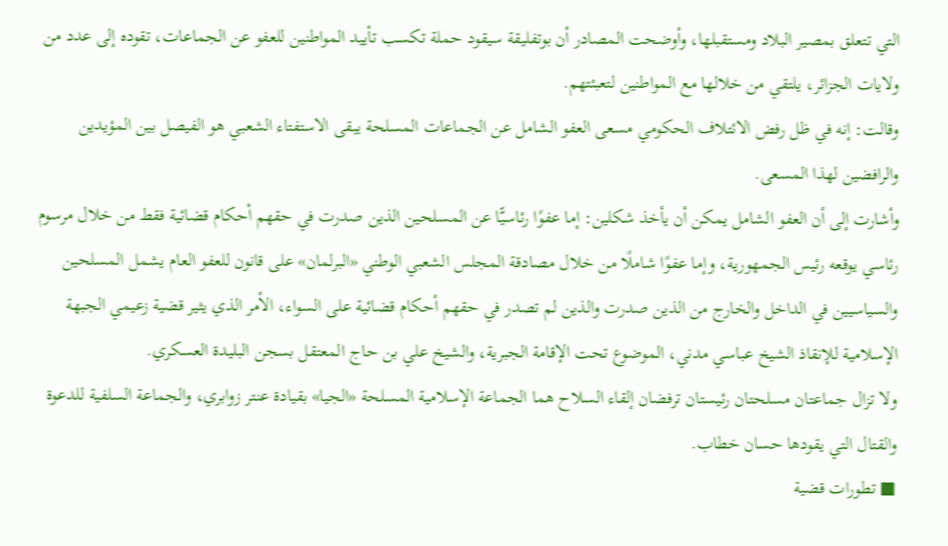التي تتعلق بمصير البلاد ومستقبلها، وأوضحت المصادر أن بوتفليقة سيقود حملة تكسب تأييد المواطنين للعفو عن الجماعات، تقوده إلى عدد من ولايات الجزائر، يلتقي من خلالها مع المواطنين لتعبئتهم.
وقالت: إنه في ظل رفض الائتلاف الحكومي مسعى العفو الشامل عن الجماعات المسلحة يبقى الاستفتاء الشعبي هو الفيصل بين المؤيدين والرافضين لهذا المسعى.
وأشارت إلى أن العفو الشامل يمكن أن يأخذ شكلين: إما عفوًا رئاسيًّا عن المسلحين الذين صدرت في حقهم أحكام قضائية فقط من خلال مرسوم رئاسي يوقعه رئيس الجمهورية، وإما عفوًا شاملًا من خلال مصادقة المجلس الشعبي الوطني «البرلمان» على قانون للعفو العام يشمل المسلحين والسياسيين في الداخل والخارج من الذين صدرت والذين لم تصدر في حقهم أحكام قضائية على السواء، الأمر الذي يثير قضية زعيمي الجبهة الإسلامية للإنقاذ الشيخ عباسي مدني، الموضوع تحت الإقامة الجبرية، والشيخ علي بن حاج المعتقل بسجن البليدة العسكري.
ولا تزال جماعتان مسلحتان رئیستان ترفضان إلقاء السلاح هما الجماعة الإسلامية المسلحة «الجيا» بقيادة عنتر زوابري، والجماعة السلفية للدعوة والقتال التي يقودها حسان خطاب.
■ تطورات قضية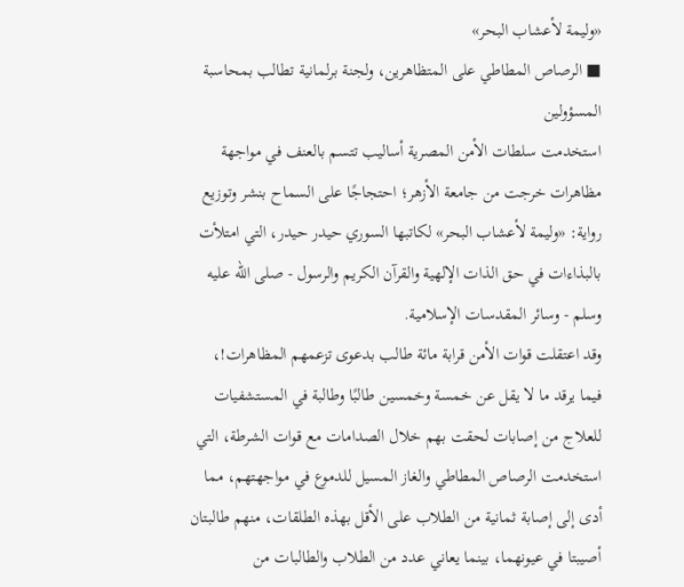«وليمة لأعشاب البحر»
■ الرصاص المطاطي على المتظاهرين، ولجنة برلمانية تطالب بمحاسبة المسؤولين
استخدمت سلطات الأمن المصرية أساليب تتسم بالعنف في مواجهة مظاهرات خرجت من جامعة الأزهر؛ احتجاجًا على السماح بنشر وتوزيع رواية: «وليمة لأعشاب البحر» لكاتبها السوري حيدر حيدر، التي امتلأت بالبذاءات في حق الذات الإلهية والقرآن الكريم والرسول - صلى الله عليه وسلم - وسائر المقدسات الإسلامية.
وقد اعتقلت قوات الأمن قرابة مائة طالب بدعوى تزعمهم المظاهرات!، فيما يرقد ما لا يقل عن خمسة وخمسين طالبًا وطالبة في المستشفيات للعلاج من إصابات لحقت بهم خلال الصدامات مع قوات الشرطة، التي استخدمت الرصاص المطاطي والغاز المسيل للدموع في مواجهتهم، مما أدى إلى إصابة ثمانية من الطلاب على الأقل بهذه الطلقات، منهم طالبتان أصيبتا في عيونهما، بينما يعاني عدد من الطلاب والطالبات من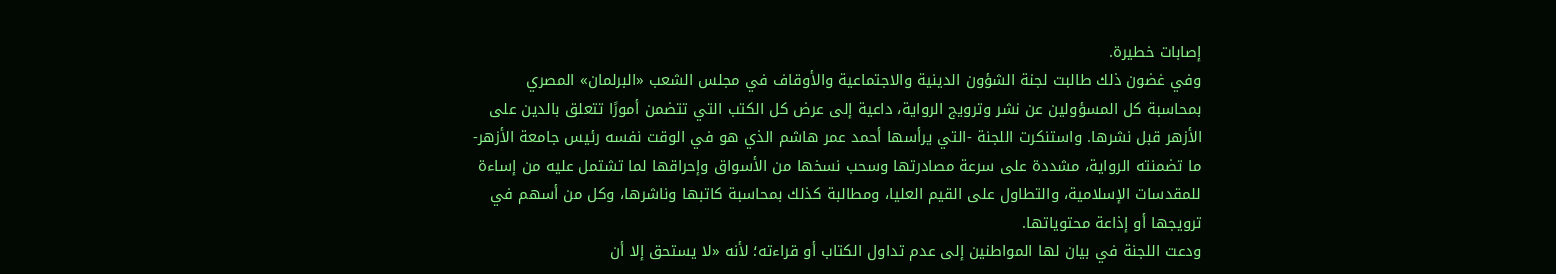إصابات خطيرة.
وفي غضون ذلك طالبت لجنة الشؤون الدينية والاجتماعية والأوقاف في مجلس الشعب «البرلمان» المصري بمحاسبة كل المسؤولين عن نشر وترويج الرواية، داعية إلى عرض كل الكتب التي تتضمن أمورًا تتعلق بالدين على الأزهر قبل نشرها. واستنكرت اللجنة -التي يرأسها أحمد عمر هاشم الذي هو في الوقت نفسه رئيس جامعة الأزهر- ما تضمنته الرواية، مشددة على سرعة مصادرتها وسحب نسخها من الأسواق وإحراقها لما تشتمل عليه من إساءة للمقدسات الإسلامية، والتطاول على القيم العليا، ومطالبة كذلك بمحاسبة كاتبها وناشرها، وكل من أسهم في ترويجها أو إذاعة محتوياتها.
ودعت اللجنة في بيان لها المواطنين إلى عدم تداول الكتاب أو قراءته؛ لأنه «لا يستحق إلا أن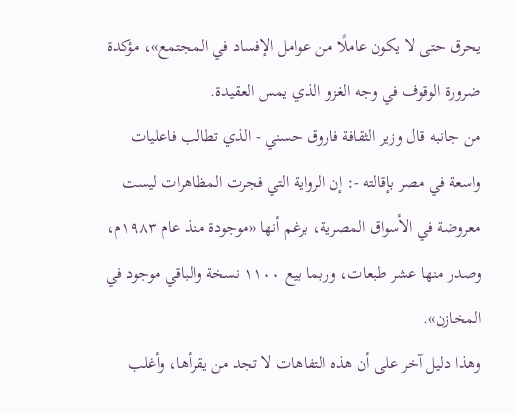يحرق حتى لا يكون عاملًا من عوامل الإفساد في المجتمع»، مؤكدة ضرورة الوقوف في وجه الغزو الذي يمس العقيدة.
من جانبه قال وزير الثقافة فاروق حسني - الذي تطالب فاعليات واسعة في مصر بإقالته -: إن الرواية التي فجرت المظاهرات ليست معروضة في الأسواق المصرية، برغم أنها «موجودة منذ عام ۱۹۸۳م، وصدر منها عشر طبعات، وربما بيع ۱۱۰۰ نسخة والباقي موجود في المخازن».
وهذا دليل آخر على أن هذه التفاهات لا تجد من يقرأها، وأغلب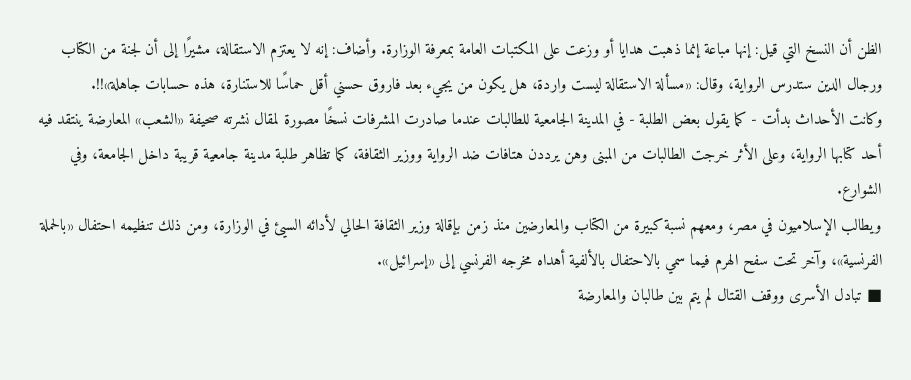الظن أن النسخ التي قيل: إنها مباعة إنما ذهبت هدايا أو وزعت على المكتبات العامة بمعرفة الوزارة. وأضاف: إنه لا يعتزم الاستقالة، مشيرًا إلى أن لجنة من الكتاب ورجال الدين ستدرس الرواية، وقال: «مسألة الاستقالة ليست واردة، هل يكون من يجيء بعد فاروق حسني أقل حماسًا للاستنارة، هذه حسابات جاهلة»!!.
وكانت الأحداث بدأت - كما يقول بعض الطلبة - في المدينة الجامعية للطالبات عندما صادرت المشرفات نسخًا مصورة لمقال نشرته صحيفة «الشعب» المعارضة ينتقد فيه أحد كتابها الرواية، وعلى الأثر خرجت الطالبات من المبنى وهن يرددن هتافات ضد الرواية ووزير الثقافة، كما تظاهر طلبة مدينة جامعية قريبة داخل الجامعة، وفي الشوارع.
ويطالب الإسلاميون في مصر، ومعهم نسبة كبيرة من الكتاب والمعارضين منذ زمن بإقالة وزير الثقافة الحالي لأدائه السيئ في الوزارة، ومن ذلك تنظيمه احتفال «بالحملة الفرنسية»، وآخر تحت سفح الهرم فيما سمي بالاحتفال بالألفية أهداه مخرجه الفرنسي إلى «إسرائيل».
■ تبادل الأسرى ووقف القتال لم يتم بين طالبان والمعارضة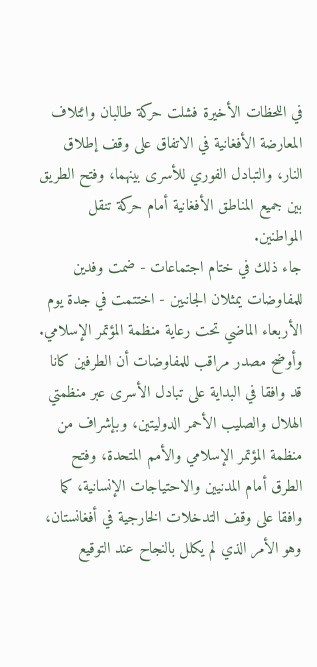في اللحظات الأخيرة فشلت حركة طالبان وائتلاف المعارضة الأفغانية في الاتفاق على وقف إطلاق النار، والتبادل الفوري للأسرى بينهما، وفتح الطريق بين جميع المناطق الأفغانية أمام حركة تنقل المواطنين.
جاء ذلك في ختام اجتماعات - ضمت وفدين للمفاوضات يمثلان الجانبين - اختتمت في جدة يوم الأربعاء الماضي تحت رعاية منظمة المؤتمر الإسلامي.
وأوضح مصدر مراقب للمفاوضات أن الطرفين كانا قد وافقا في البداية على تبادل الأسرى عبر منظمتي الهلال والصليب الأحمر الدوليتين، وبإشراف من منظمة المؤتمر الإسلامي والأمم المتحدة، وفتح الطرق أمام المدنيين والاحتياجات الإنسانية، كما وافقا على وقف التدخلات الخارجية في أفغانستان، وهو الأمر الذي لم يكلل بالنجاح عند التوقيع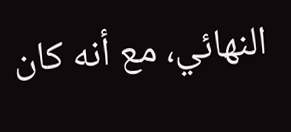النهائي، مع أنه كان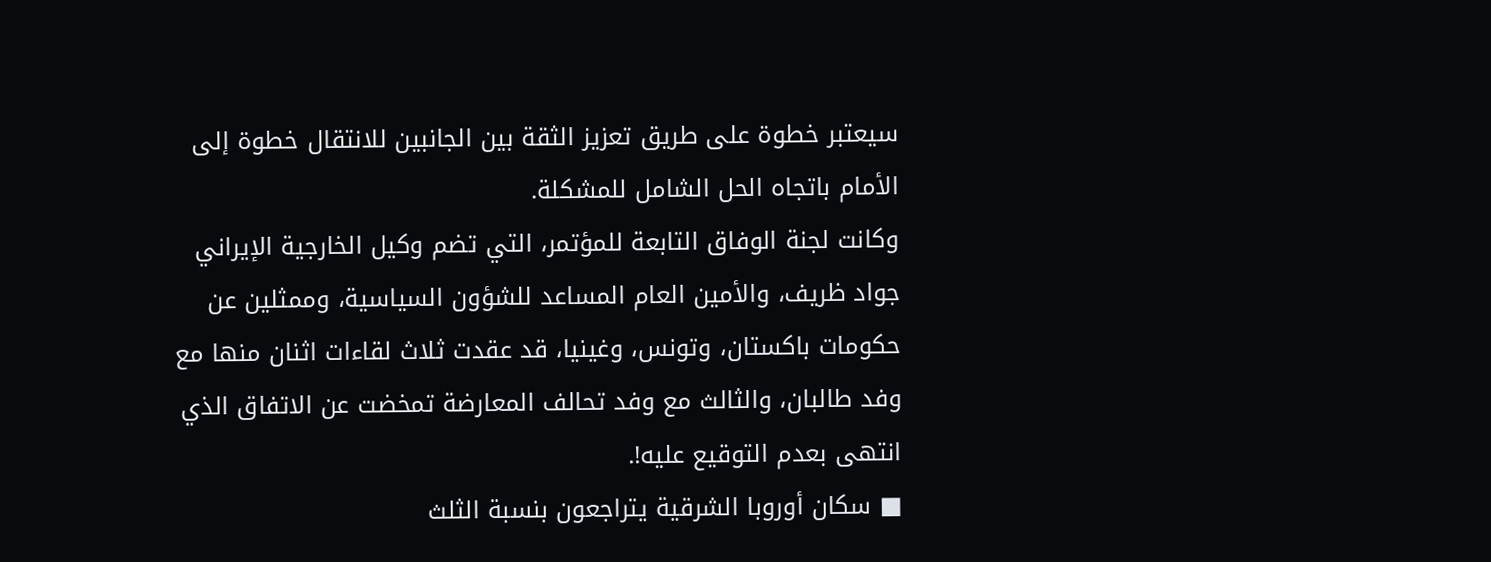سيعتبر خطوة على طريق تعزيز الثقة بين الجانبين للانتقال خطوة إلى الأمام باتجاه الحل الشامل للمشكلة.
وكانت لجنة الوفاق التابعة للمؤتمر، التي تضم وكيل الخارجية الإيراني جواد ظريف، والأمين العام المساعد للشؤون السياسية، وممثلين عن حكومات باكستان، وتونس، وغينيا، قد عقدت ثلاث لقاءات اثنان منها مع وفد طالبان، والثالث مع وفد تحالف المعارضة تمخضت عن الاتفاق الذي انتهى بعدم التوقيع عليه!.
■ سكان أوروبا الشرقية يتراجعون بنسبة الثلث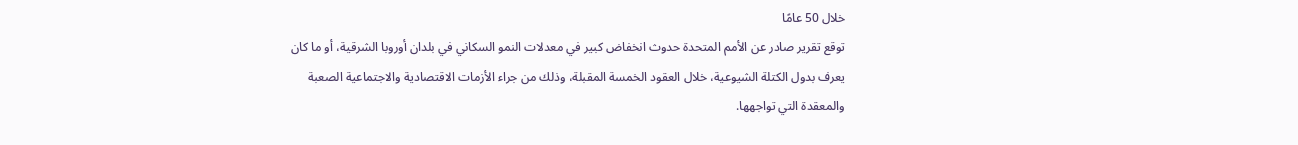خلال 50 عامًا
توقع تقرير صادر عن الأمم المتحدة حدوث انخفاض كبير في معدلات النمو السكاني في بلدان أوروبا الشرقية، أو ما كان يعرف بدول الكتلة الشيوعية، خلال العقود الخمسة المقبلة، وذلك من جراء الأزمات الاقتصادية والاجتماعية الصعبة والمعقدة التي تواجهها.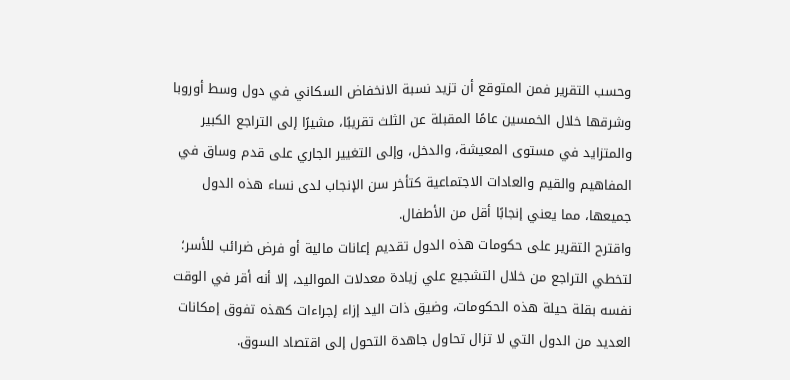وحسب التقرير فمن المتوقع أن تزيد نسبة الانخفاض السكاني في دول وسط أوروبا وشرقها خلال الخمسين عامًا المقبلة عن الثلث تقريبًا، مشيرًا إلى التراجع الكبير والمتزايد في مستوى المعيشة، والدخل، وإلى التغيير الجاري على قدم وساق في المفاهيم والقيم والعادات الاجتماعية كتأخر سن الإنجاب لدى نساء هذه الدول جميعها، مما يعني إنجابًا أقل من الأطفال.
واقترح التقرير على حكومات هذه الدول تقديم إعانات مالية أو فرض ضرائب للأسر؛ لتخطي التراجع من خلال التشجيع علي زيادة معدلات المواليد، إلا أنه أقر في الوقت نفسه بقلة حيلة هذه الحكومات، وضيق ذات اليد إزاء إجراءات كهذه تفوق إمكانات العديد من الدول التي لا تزال تحاول جاهدة التحول إلى اقتصاد السوق.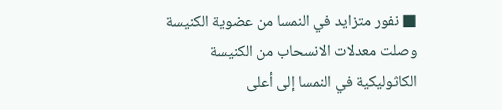■ نفور متزايد في النمسا من عضوية الكنيسة
وصلت معدلات الانسحاب من الكنيسة الكاثوليكية في النمسا إلى أعلى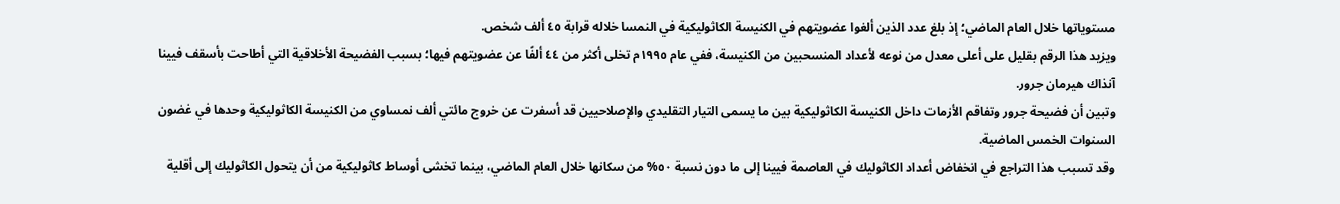مستوياتها خلال العام الماضي؛ إذ بلغ عدد الذين ألغوا عضويتهم في الكنيسة الكاثوليكية في النمسا خلاله قرابة ٤٥ ألف شخص.
ويزيد هذا الرقم بقليل على أعلى معدل من نوعه لأعداد المنسحبين من الكنيسة، ففي عام ١٩٩٥م تخلى أكثر من ٤٤ ألفًا عن عضويتهم فيها؛ بسبب الفضيحة الأخلاقية التي أطاحت بأسقف فيينا آنذاك هيرمان جرور.
وتبين أن فضيحة جرور وتفاقم الأزمات داخل الكنيسة الكاثوليكية بين ما يسمى التيار التقليدي والإصلاحيين قد أسفرت عن خروج مائتي ألف نمساوي من الكنيسة الكاثوليكية وحدها في غضون السنوات الخمس الماضية.
وقد تسبب هذا التراجع في انخفاض أعداد الكاثوليك في العاصمة فيينا إلى ما دون نسبة ٥٠% من سكانها خلال العام الماضي، بينما تخشى أوساط كاثوليكية من أن يتحول الكاثوليك إلى أقلية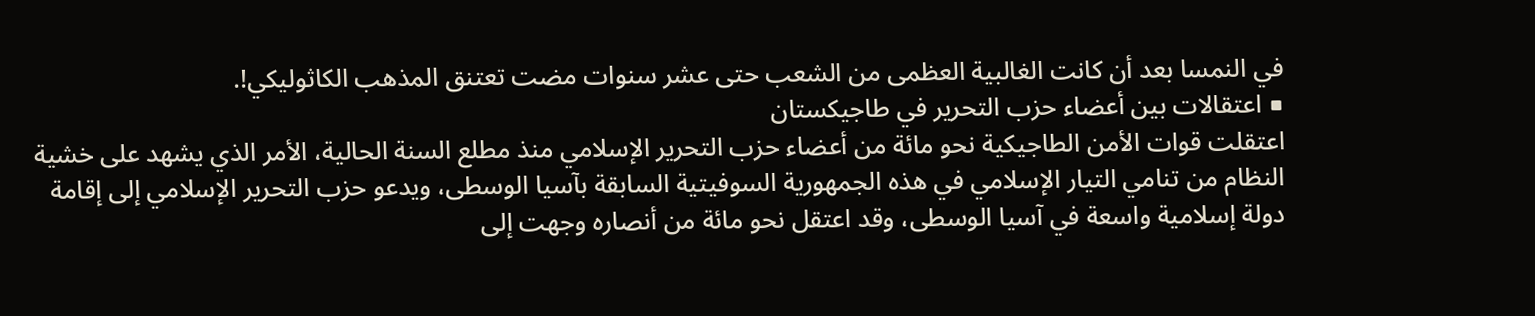في النمسا بعد أن كانت الغالبية العظمى من الشعب حتى عشر سنوات مضت تعتنق المذهب الكاثوليكي!.
■ اعتقالات بين أعضاء حزب التحرير في طاجيكستان
اعتقلت قوات الأمن الطاجيكية نحو مائة من أعضاء حزب التحرير الإسلامي منذ مطلع السنة الحالية، الأمر الذي يشهد على خشية النظام من تنامي التيار الإسلامي في هذه الجمهورية السوفيتية السابقة بآسيا الوسطى، ويدعو حزب التحرير الإسلامي إلى إقامة دولة إسلامية واسعة في آسيا الوسطى، وقد اعتقل نحو مائة من أنصاره وجهت إلى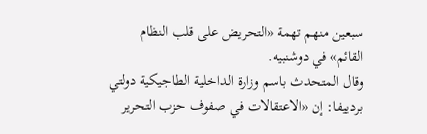سبعين منهم تهمة «التحريض على قلب النظام القائم» في دوشنبيه.
وقال المتحدث باسم وزارة الداخلية الطاجيكية دولتي بردييفا: إن «الاعتقالات في صفوف حزب التحرير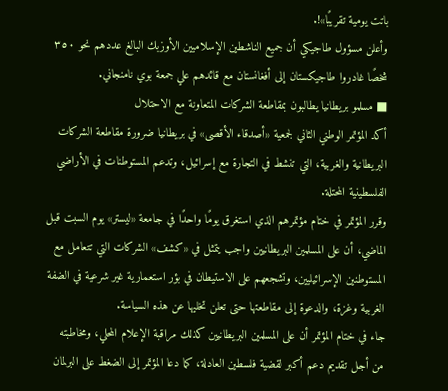باتت يومية تقريبًا»!.
وأعلن مسؤول طاجيكي أن جميع الناشطين الإسلاميين الأوزبك البالغ عددهم نحو ٣٥٠ شخصًا غادروا طاجيكستان إلى أفغانستان مع قائدهم علي جمعة بوي نامنجاني.
■ مسلمو بريطانيا يطالبون بمقاطعة الشركات المتعاونة مع الاحتلال
أكد المؤتمر الوطني الثاني لجمعية «أصدقاء الأقصى» في بريطانيا ضرورة مقاطعة الشركات البريطانية والغربية، التي تنشط في التجارة مع إسرائيل، وتدعم المستوطنات في الأراضي الفلسطينية المحتلة.
وقرر المؤتمر في ختام مؤتمرهم الذي استغرق يومًا واحدًا في جامعة «ليستر» يوم السبت قبل الماضي، أن على المسلمين البريطانيين واجب يتمثل في «كشف» الشركات التي تتعامل مع المستوطنين الإسرائيليين، وتشجعهم على الاستيطان في بؤر استعمارية غير شرعية في الضفة الغربية وغزة، والدعوة إلى مقاطعتها حتى تعلن تخليها عن هذه السياسة.
جاء في ختام المؤتمر أن على المسلمين البريطانيين كذلك مراقبة الإعلام المحلي، ومخاطبته من أجل تقديم دعم أكبر لقضية فلسطين العادلة، كما دعا المؤتمر إلى الضغط على البرلمان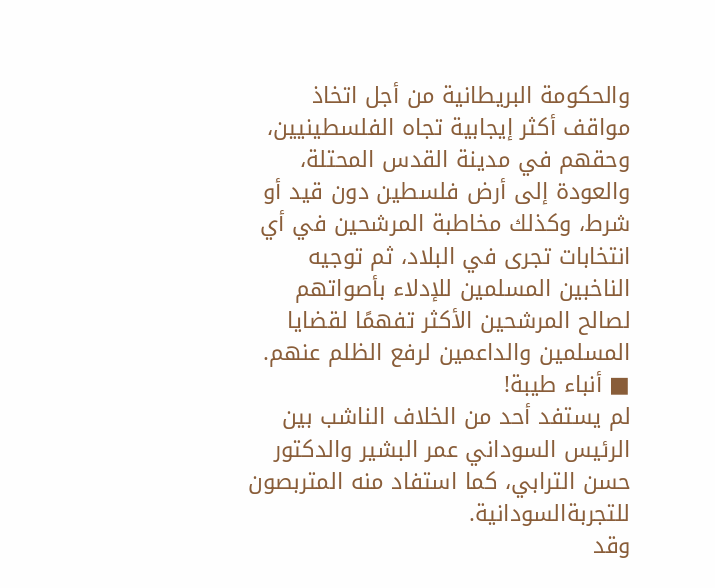والحكومة البريطانية من أجل اتخاذ مواقف أكثر إيجابية تجاه الفلسطينيين، وحقهم في مدينة القدس المحتلة، والعودة إلى أرض فلسطين دون قيد أو شرط، وكذلك مخاطبة المرشحين في أي انتخابات تجرى في البلاد، ثم توجيه الناخبين المسلمين للإدلاء بأصواتهم لصالح المرشحين الأكثر تفهمًا لقضايا المسلمين والداعمين لرفع الظلم عنهم.
■ أنباء طيبة!
لم يستفد أحد من الخلاف الناشب بين الرئيس السوداني عمر البشير والدكتور حسن الترابي، كما استفاد منه المتربصون للتجربةالسودانية.
وقد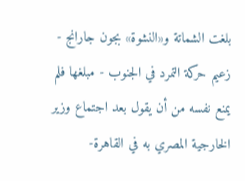بلغت الشماتة و«النشوة» بجون جارانج - زعيم حركة التمرد في الجنوب - مبلغها فلم يمنع نفسه من أن يقول بعد اجتماع وزير الخارجية المصري به في القاهرة-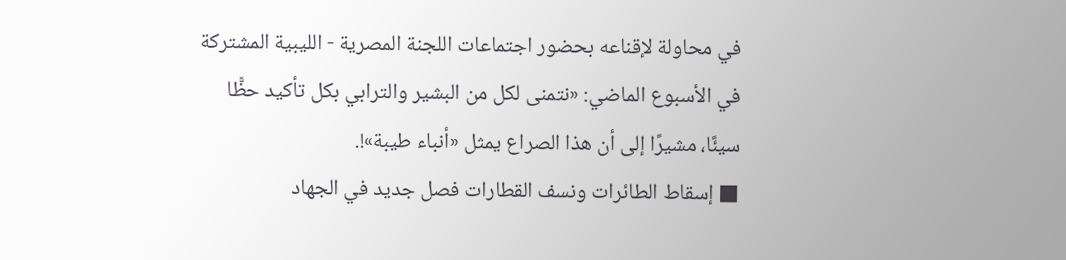في محاولة لإقناعه بحضور اجتماعات اللجنة المصرية - الليبية المشتركة في الأسبوع الماضي: «نتمنى لكل من البشير والترابي بكل تأكيد حظًّا سيئًا، مشيرًا إلى أن هذا الصراع يمثل «أنباء طيبة»!.
■ إسقاط الطائرات ونسف القطارات فصل جديد في الجهاد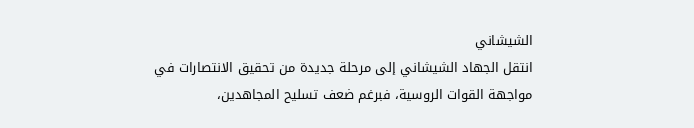الشيشاني
انتقل الجهاد الشيشاني إلى مرحلة جديدة من تحقيق الانتصارات في مواجهة القوات الروسية، فبرغم ضعف تسليح المجاهدين،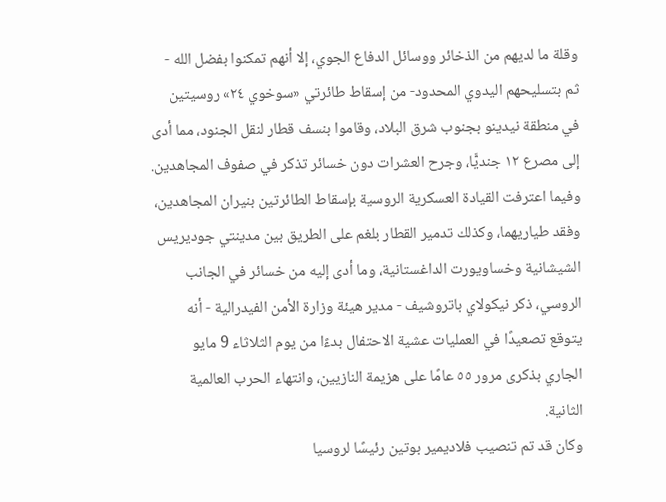وقلة ما لديهم من الذخائر ووسائل الدفاع الجوي، إلا أنهم تمكنوا بفضل الله - ثم بتسليحهم اليدوي المحدود- من إسقاط طائرتي «سوخوي ٢٤» روسيتين في منطقة نيدينو بجنوب شرق البلاد، وقاموا بنسف قطار لنقل الجنود، مما أدى إلى مصرع ۱۲ جنديًّا، وجرح العشرات دون خسائر تذكر في صفوف المجاهدين.
وفيما اعترفت القيادة العسكرية الروسية بإسقاط الطائرتين بنيران المجاهدين، وفقد طياريهما، وكذلك تدمير القطار بلغم على الطريق بين مدينتي جوديريس الشيشانية وخساويورت الداغستانية، وما أدى إليه من خسائر في الجانب الروسي، ذكر نيكولاي باتروشيف - مدير هيئة وزارة الأمن الفيدرالية - أنه يتوقع تصعيدًا في العمليات عشية الاحتفال بدءًا من يوم الثلاثاء 9 مايو الجاري بذكرى مرور ٥٥ عامًا على هزيمة النازيين، وانتهاء الحرب العالمية الثانية.
وكان قد تم تنصيب فلاديمير بوتين رئيسًا لروسيا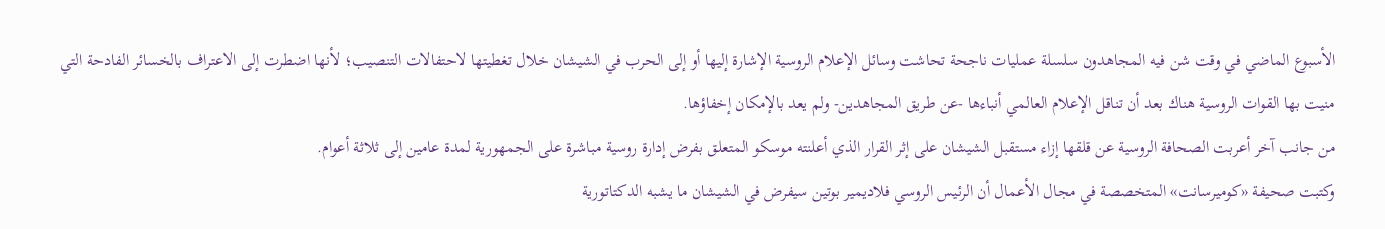الأسبوع الماضي في وقت شن فيه المجاهدون سلسلة عمليات ناجحة تحاشت وسائل الإعلام الروسية الإشارة إليها أو إلى الحرب في الشيشان خلال تغطيتها لاحتفالات التنصيب؛ لأنها اضطرت إلى الاعتراف بالخسائر الفادحة التي منيت بها القوات الروسية هناك بعد أن تناقل الإعلام العالمي أنباءها -عن طريق المجاهدين- ولم يعد بالإمكان إخفاؤها.
من جانب آخر أعربت الصحافة الروسية عن قلقها إزاء مستقبل الشيشان على إثر القرار الذي أعلنته موسكو المتعلق بفرض إدارة روسية مباشرة على الجمهورية لمدة عامين إلى ثلاثة أعوام.
وكتبت صحيفة «كوميرسانت» المتخصصة في مجال الأعمال أن الرئيس الروسي فلاديمير بوتين سيفرض في الشيشان ما يشبه الدكتاتورية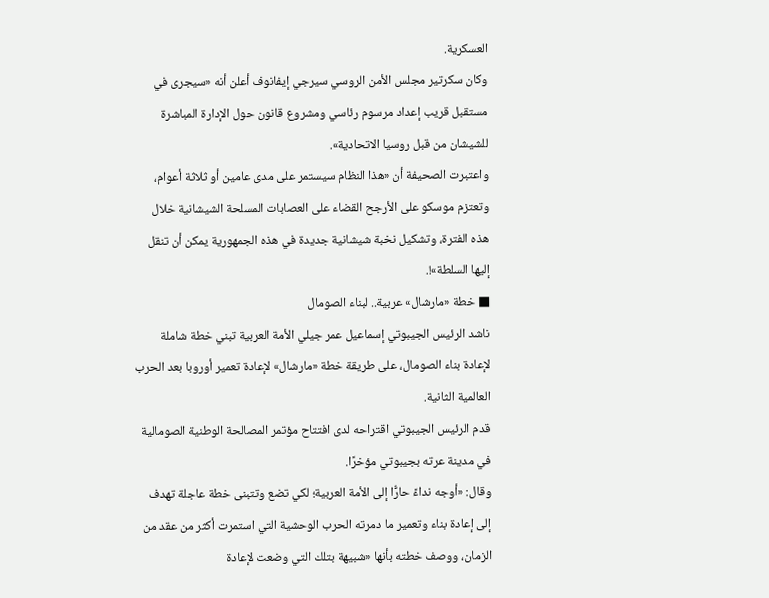العسكرية.
وكان سكرتير مجلس الأمن الروسي سيرجي إيفانوف أعلن أنه «سيجرى في مستقبل قريب إعداد مرسوم رئاسي ومشروع قانون حول الإدارة المباشرة للشيشان من قبل روسيا الاتحادية».
واعتبرت الصحيفة أن «هذا النظام سيستمر على مدى عامين أو ثلاثة أعوام، وتعتزم موسكو على الأرجح القضاء على العصابات المسلحة الشيشانية خلال هذه الفترة، وتشكيل نخبة شيشانية جديدة في هذه الجمهورية يمكن أن تنقل إليها السلطة»!.
■ خطة «مارشال» عربية.. لبناء الصومال
ناشد الرئيس الجيبوتي إسماعيل عمر جيلي الأمة العربية تبني خطة شاملة لإعادة بناء الصومال، على طريقة خطة «مارشال» لإعادة تعمير أوروبا بعد الحرب العالمية الثانية.
قدم الرئيس الجيبوتي اقتراحه لدى افتتاح مؤتمر المصالحة الوطنية الصومالية في مدينة عرته بجيبوتي مؤخرًا.
وقال: «أوجه نداءً حارًّا إلى الأمة العربية؛ لكي تضع وتتبنى خطة عاجلة تهدف إلى إعادة بناء وتعمير ما دمرته الحرب الوحشية التي استمرت أكثر من عقد من الزمان، ووصف خطته بأنها «شبيهة بتلك التي وضعت لإعادة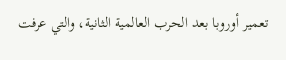تعمير أوروبا بعد الحرب العالمية الثانية، والتي عرفت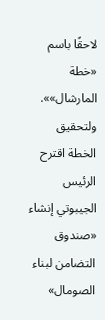لاحقًا باسم «خطة المارشال»».
ولتحقيق الخطة اقترح الرئيس الجيبوتي إنشاء «صندوق التضامن لبناء الصومال»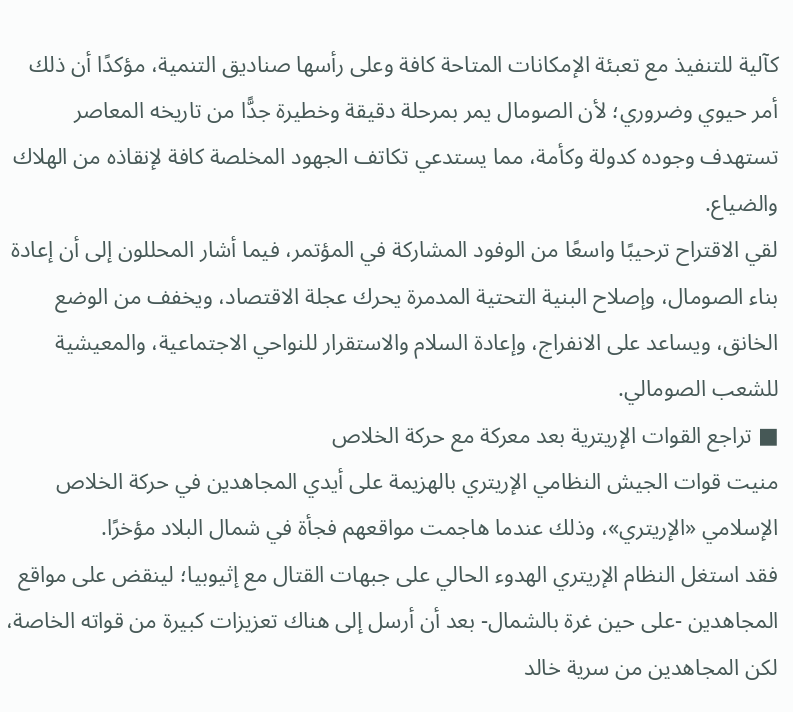كآلية للتنفيذ مع تعبئة الإمكانات المتاحة كافة وعلى رأسها صناديق التنمية، مؤكدًا أن ذلك أمر حيوي وضروري؛ لأن الصومال يمر بمرحلة دقيقة وخطيرة جدًّا من تاريخه المعاصر تستهدف وجوده كدولة وكأمة، مما يستدعي تكاتف الجهود المخلصة كافة لإنقاذه من الهلاك والضياع.
لقي الاقتراح ترحيبًا واسعًا من الوفود المشاركة في المؤتمر، فيما أشار المحللون إلى أن إعادة بناء الصومال، وإصلاح البنية التحتية المدمرة يحرك عجلة الاقتصاد، ويخفف من الوضع الخانق، ويساعد على الانفراج، وإعادة السلام والاستقرار للنواحي الاجتماعية، والمعيشية للشعب الصومالي.
■ تراجع القوات الإريترية بعد معركة مع حركة الخلاص
منيت قوات الجيش النظامي الإريتري بالهزيمة على أيدي المجاهدين في حركة الخلاص الإسلامي «الإريتري»، وذلك عندما هاجمت مواقعهم فجأة في شمال البلاد مؤخرًا.
فقد استغل النظام الإريتري الهدوء الحالي على جبهات القتال مع إثيوبيا؛ لينقض على مواقع المجاهدين -على حين غرة بالشمال- بعد أن أرسل إلى هناك تعزيزات كبيرة من قواته الخاصة، لكن المجاهدين من سرية خالد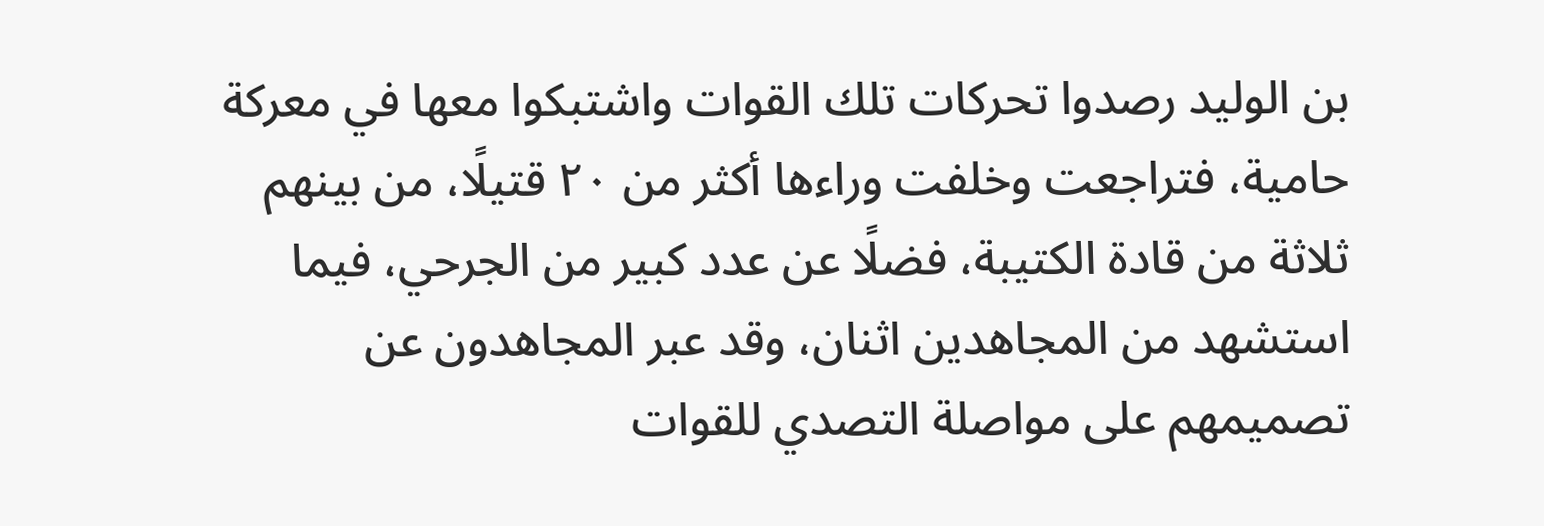بن الوليد رصدوا تحركات تلك القوات واشتبكوا معها في معركة حامية، فتراجعت وخلفت وراءها أكثر من ٢٠ قتيلًا، من بينهم ثلاثة من قادة الكتيبة، فضلًا عن عدد كبير من الجرحي، فيما استشهد من المجاهدين اثنان، وقد عبر المجاهدون عن تصميمهم على مواصلة التصدي للقوات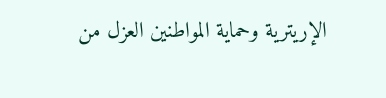الإريترية وحماية المواطنين العزل من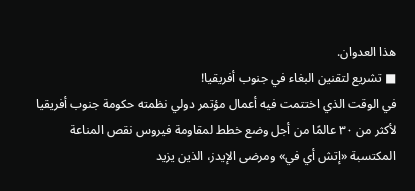هذا العدوان.
■ تشريع لتقنين البغاء في جنوب أفريقيا!
في الوقت الذي اختتمت فيه أعمال مؤتمر دولي نظمته حكومة جنوب أفريقيا لأكثر من ٣٠ عالمًا من أجل وضع خطط لمقاومة فيروس نقص المناعة المكتسبة «إتش أي في» ومرضى الإيدز، الذين يزيد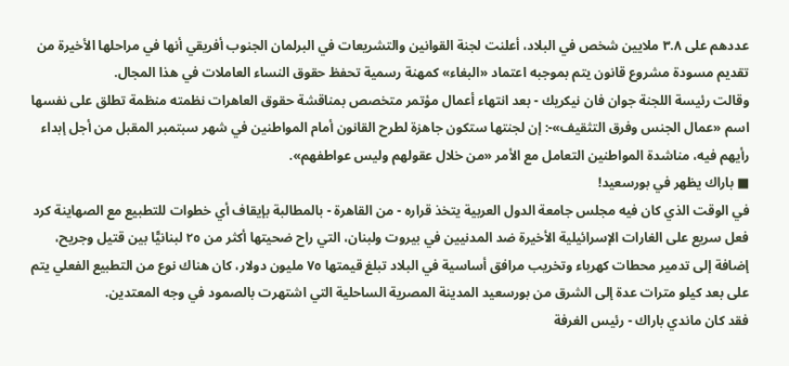عددهم على ٣.٨ ملايين شخص في البلاد، أعلنت لجنة القوانين والتشريعات في البرلمان الجنوب أفريقي أنها في مراحلها الأخيرة من تقديم مسودة مشروع قانون يتم بموجبه اعتماد «البغاء» كمهنة رسمية تحفظ حقوق النساء العاملات في هذا المجال.
وقالت رئيسة اللجنة جوان فان نيكريك - بعد انتهاء أعمال مؤتمر متخصص بمناقشة حقوق العاهرات نظمته منظمة تطلق على نفسها اسم «عمال الجنس وفرق التثقيف»-: إن لجنتها ستكون جاهزة لطرح القانون أمام المواطنين في شهر سبتمبر المقبل من أجل إبداء رأيهم فيه، مناشدة المواطنين التعامل مع الأمر «من خلال عقولهم وليس عواطفهم».
■ باراك يظهر في بورسعيد!
في الوقت الذي كان فيه مجلس جامعة الدول العربية يتخذ قراره - من القاهرة - بالمطالبة بإيقاف أي خطوات للتطبيع مع الصهاينة كرد فعل سريع على الغارات الإسرائيلية الأخيرة ضد المدنيين في بيروت ولبنان، التي راح ضحيتها أكثر من ٢٥ لبنانيًّا بين قتيل وجريح، إضافة إلى تدمير محطات كهرباء وتخريب مرافق أساسية في البلاد تبلغ قيمتها ٧٥ مليون دولار، كان هناك نوع من التطبيع الفعلي يتم على بعد كيلو مترات عدة إلى الشرق من بورسعيد المدينة المصرية الساحلية التي اشتهرت بالصمود في وجه المعتدين.
فقد كان ماندي باراك - رئيس الغرفة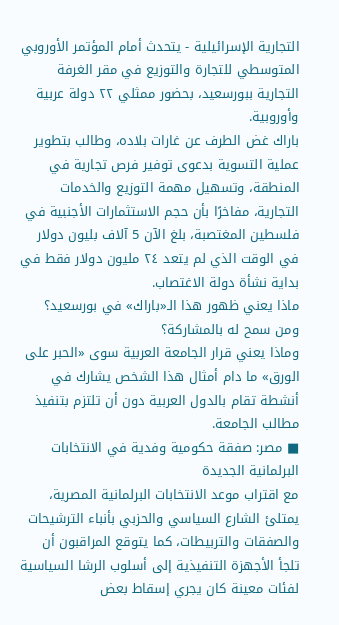التجارية الإسرائيلية - يتحدث أمام المؤتمر الأوروبي المتوسطي للتجارة والتوزيع في مقر الغرفة التجارية ببورسعيد، بحضور ممثلي ٢٢ دولة عربية وأوروبية.
باراك غض الطرف عن غارات بلاده، وطالب بتطوير عملية التسوية بدعوى توفير فرص تجارية في المنطقة، وتسهيل مهمة التوزيع والخدمات التجارية، مفاخرًا بأن حجم الاستثمارات الأجنبية في فلسطين المغتصبة، بلغ الآن 5 آلاف بليون دولار في الوقت الذي لم يتعد ٢٤ مليون دولار فقط في بداية نشأة دولة الاغتصاب.
ماذا يعني ظهور هذا الـ«باراك» في بورسعيد؟ ومن سمح له بالمشاركة؟
وماذا يعني قرار الجامعة العربية سوى «الحبر على الورق» ما دام أمثال هذا الشخص يشارك في أنشطة تقام بالدول العربية دون أن تلتزم بتنفيذ مطالب الجامعة.
■ مصر: صفقة حكومية وفدية في الانتخابات البرلمانية الجديدة
مع اقتراب موعد الانتخابات البرلمانية المصرية، يمتلئ الشارع السياسي والحزبي بأنباء الترشيحات والصفقات والتربيطات، كما يتوقع المراقبون أن تلجأ الأجهزة التنفيذية إلى أسلوب الرشا السياسية لفئات معينة كان يجري إسقاط بعض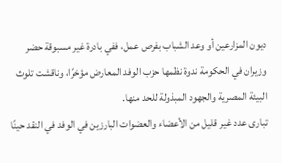ديون المزارعين أو وعد الشباب بفرص عمل، ففي بادرة غير مسبوقة حضر وزيران في الحكومة ندوة نظمها حزب الوفد المعارض مؤخرًا، وناقشت تلوث البيئة المصرية والجهود المبذولة للحد منها.
تباری عدد غير قليل من الأعضاء والعضوات البارزين في الوفد في النقد حينًا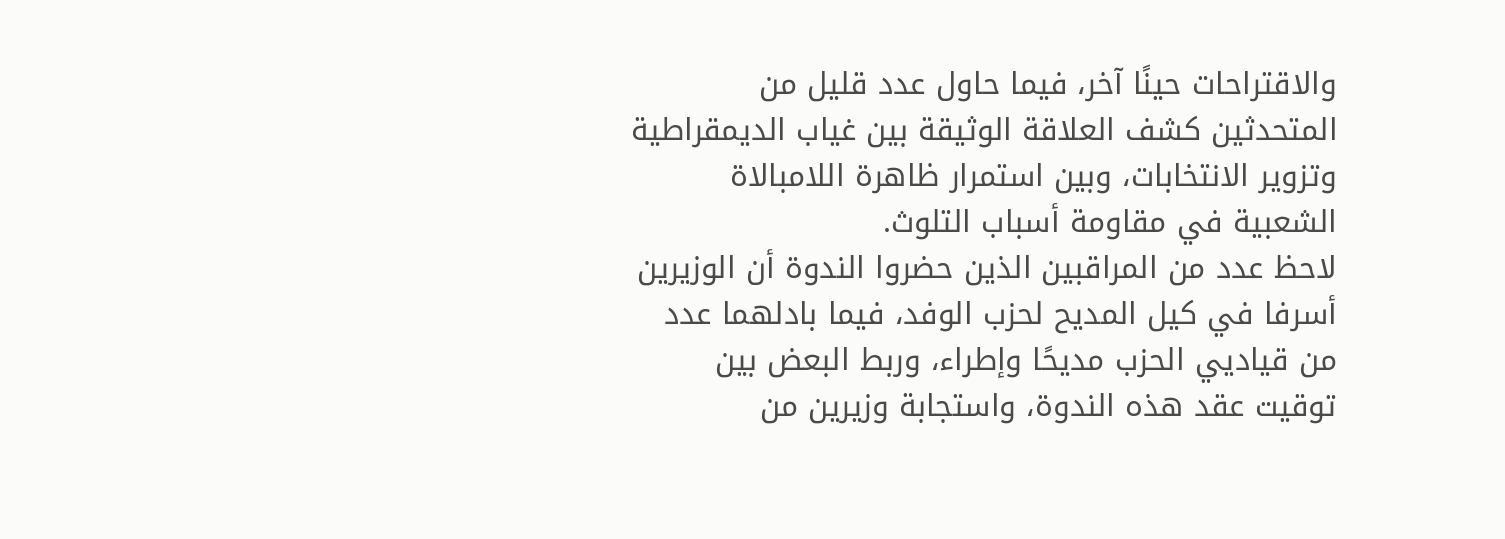والاقتراحات حينًا آخر، فيما حاول عدد قليل من المتحدثين كشف العلاقة الوثيقة بين غياب الديمقراطية وتزوير الانتخابات، وبين استمرار ظاهرة اللامبالاة الشعبية في مقاومة أسباب التلوث.
لاحظ عدد من المراقبين الذين حضروا الندوة أن الوزيرين أسرفا في كيل المديح لحزب الوفد، فيما بادلهما عدد من قياديي الحزب مديحًا وإطراء، وربط البعض بين توقيت عقد هذه الندوة، واستجابة وزيرين من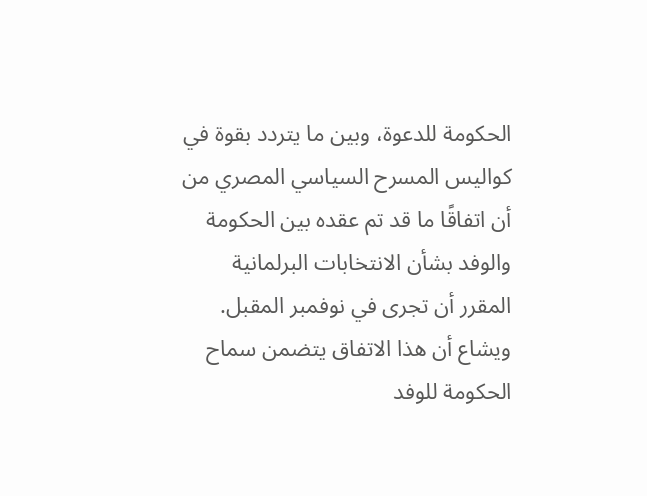الحكومة للدعوة، وبين ما يتردد بقوة في كواليس المسرح السياسي المصري من أن اتفاقًا ما قد تم عقده بين الحكومة والوفد بشأن الانتخابات البرلمانية المقرر أن تجرى في نوفمبر المقبل.
ويشاع أن هذا الاتفاق يتضمن سماح الحكومة للوفد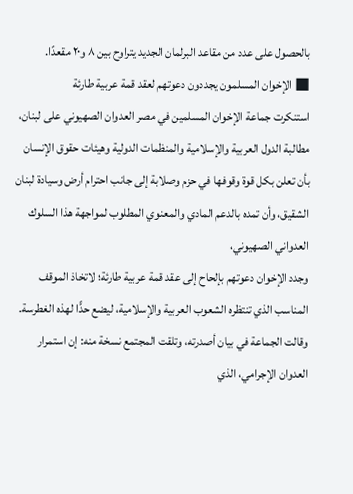بالحصول على عدد من مقاعد البرلمان الجديد يتراوح بين ۸ و٢٠ مقعدًا.
■ الإخوان المسلمون يجددون دعوتهم لعقد قمة عربية طارئة
استنكرت جماعة الإخوان المسلمين في مصر العدوان الصهيوني على لبنان، مطالبة الدول العربية والإسلامية والمنظمات الدولية وهيئات حقوق الإنسان بأن تعلن بكل قوة وقوفها في حزم وصلابة إلى جانب احترام أرض وسيادة لبنان الشقيق، وأن تمده بالدعم المادي والمعنوي المطلوب لمواجهة هذا السلوك العدواني الصهيوني،
وجدد الإخوان دعوتهم بإلحاح إلى عقد قمة عربية طارئة؛ لاتخاذ الموقف المناسب الذي تنتظره الشعوب العربية والإسلامية، ليضع حدًّا لهذه الغطرسة.
وقالت الجماعة في بيان أصدرته، وتلقت المجتمع نسخة منه: إن استمرار العدوان الإجرامي، الذي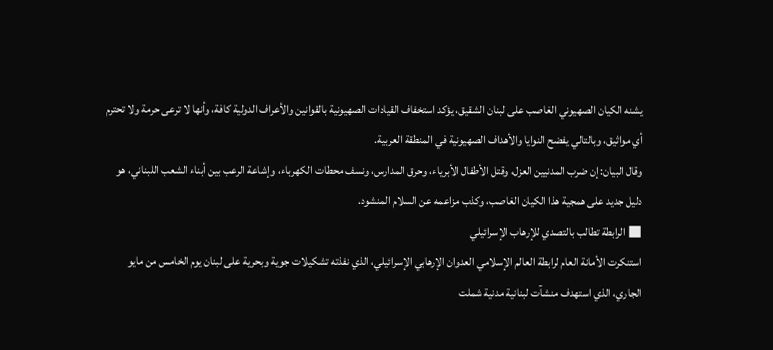يشنه الكيان الصهيوني الغاصب على لبنان الشقيق، يؤكد استخفاف القيادات الصهيونية بالقوانين والأعراف الدولية كافة، وأنها لا ترعى حرمة ولا تحترم أي مواثيق، وبالتالي يفضح النوايا والأهداف الصهيونية في المنطقة العربية.
وقال البيان: إن ضرب المدنيين العزل، وقتل الأطفال الأبرياء، وحرق المدارس، ونسف محطات الكهرباء، وإشاعة الرعب بين أبناء الشعب اللبناني، هو دليل جديد على همجية هذا الكيان الغاصب، وكذب مزاعمه عن السلام المنشود.
■ الرابطة تطالب بالتصدي للإرهاب الإسرائيلي
استنكرت الأمانة العام لرابطة العالم الإسلامي العدوان الإرهابي الإسرائيلي، الذي نفذته تشكيلات جوية وبحرية على لبنان يوم الخامس من مايو الجاري، الذي استهدف منشآت لبنانية مدنية شملت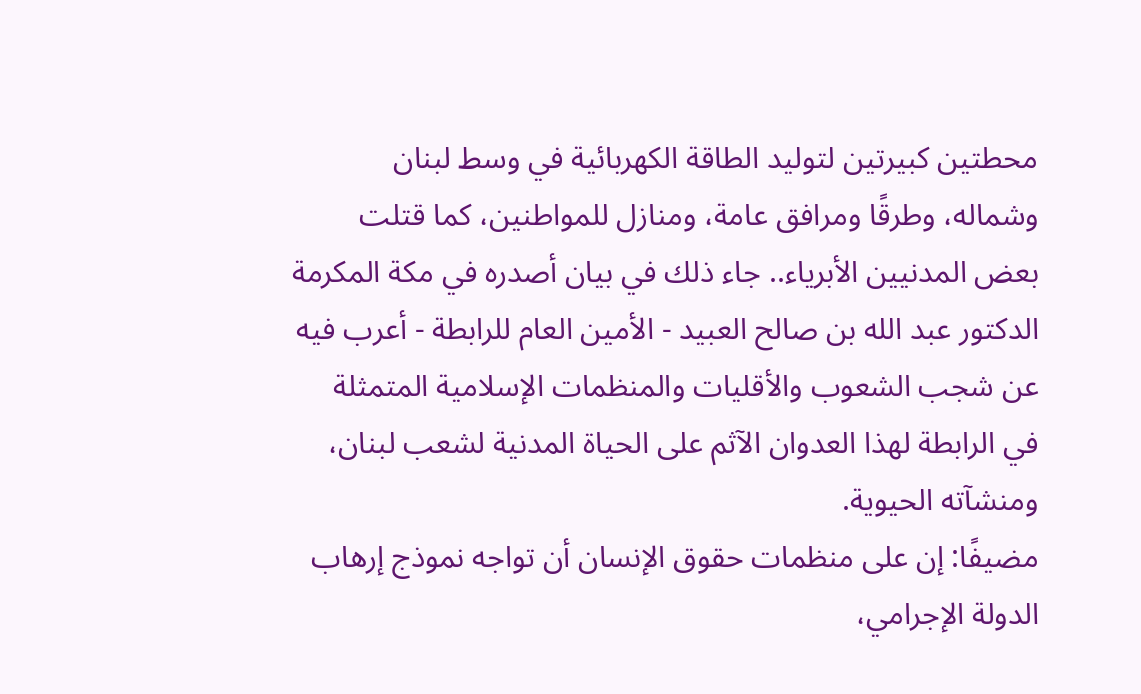محطتين كبيرتين لتوليد الطاقة الكهربائية في وسط لبنان وشماله، وطرقًا ومرافق عامة، ومنازل للمواطنين، كما قتلت بعض المدنيين الأبرياء.. جاء ذلك في بيان أصدره في مكة المكرمة الدكتور عبد الله بن صالح العبيد - الأمين العام للرابطة - أعرب فيه عن شجب الشعوب والأقليات والمنظمات الإسلامية المتمثلة في الرابطة لهذا العدوان الآثم على الحياة المدنية لشعب لبنان، ومنشآته الحيوية.
مضيفًا: إن على منظمات حقوق الإنسان أن تواجه نموذج إرهاب الدولة الإجرامي،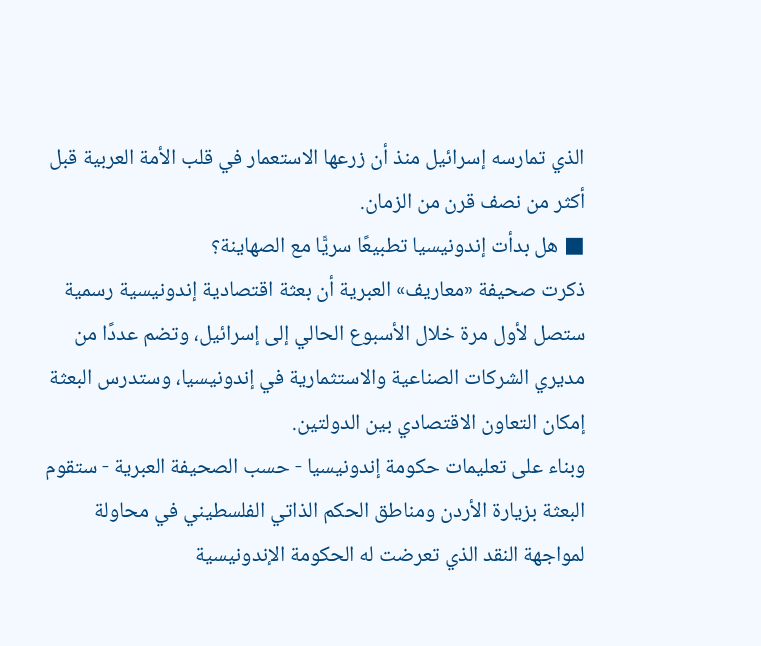الذي تمارسه إسرائيل منذ أن زرعها الاستعمار في قلب الأمة العربية قبل أكثر من نصف قرن من الزمان.
■ هل بدأت إندونيسيا تطبيعًا سريًّا مع الصهاينة؟
ذكرت صحيفة «معاريف» العبرية أن بعثة اقتصادية إندونيسية رسمية ستصل لأول مرة خلال الأسبوع الحالي إلى إسرائيل، وتضم عددًا من مديري الشركات الصناعية والاستثمارية في إندونيسيا، وستدرس البعثة إمكان التعاون الاقتصادي بين الدولتين.
وبناء على تعليمات حكومة إندونيسيا - حسب الصحيفة العبرية - ستقوم البعثة بزيارة الأردن ومناطق الحكم الذاتي الفلسطيني في محاولة لمواجهة النقد الذي تعرضت له الحكومة الإندونيسية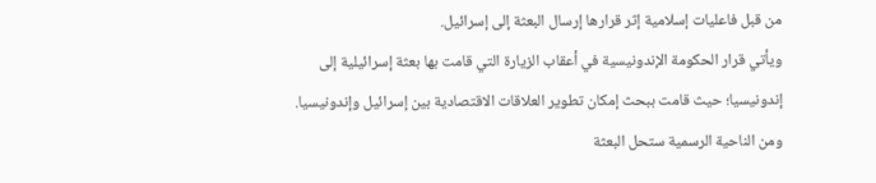من قبل فاعليات إسلامية إثر قرارها إرسال البعثة إلى إسرائيل.
ويأتي قرار الحكومة الإندونيسية في أعقاب الزيارة التي قامت بها بعثة إسرائيلية إلى إندونيسيا؛ حيث قامت ببحث إمكان تطوير العلاقات الاقتصادية بين إسرائيل وإندونيسيا.
ومن الناحية الرسمية ستحل البعثة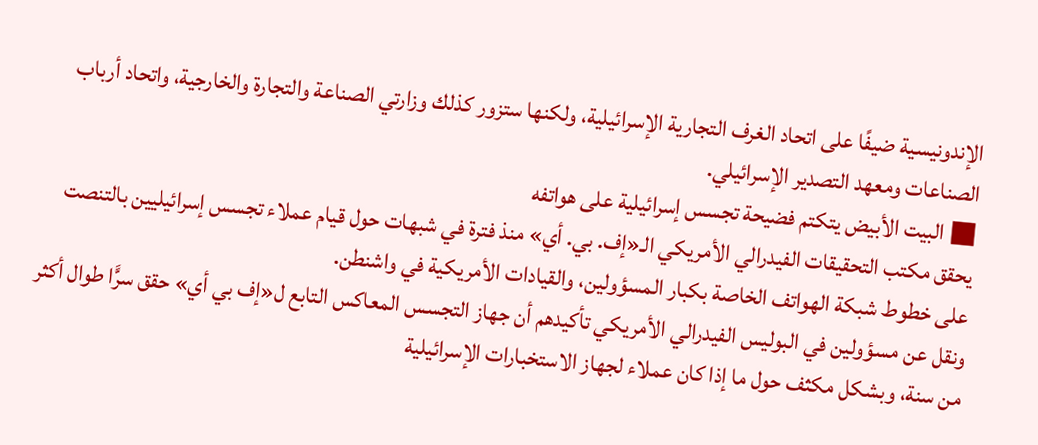الإندونيسية ضيفًا على اتحاد الغرف التجارية الإسرائيلية، ولكنها ستزور كذلك وزارتي الصناعة والتجارة والخارجية، واتحاد أرباب الصناعات ومعهد التصدير الإسرائيلي.
■ البيت الأبيض يتكتم فضيحة تجسس إسرائيلية على هواتفه
يحقق مكتب التحقيقات الفيدرالي الأمريكي الـ«إف. بي. أي» منذ فترة في شبهات حول قيام عملاء تجسس إسرائيليين بالتنصت على خطوط شبكة الهواتف الخاصة بكبار المسؤولين، والقيادات الأمريكية في واشنطن.
ونقل عن مسؤولين في البوليس الفيدرالي الأمريكي تأكيدهم أن جهاز التجسس المعاكس التابع ل«إف بي أي» حقق سرًّا طوال أكثر من سنة، وبشكل مكثف حول ما إذا كان عملاء لجهاز الاستخبارات الإسرائيلية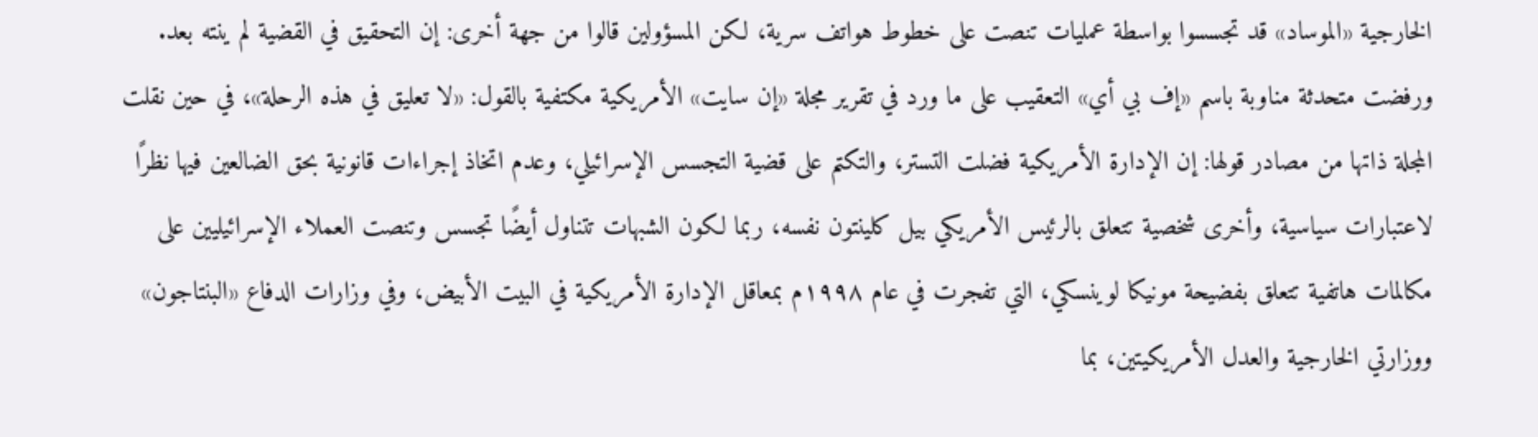الخارجية «الموساد» قد تجسسوا بواسطة عمليات تنصت على خطوط هواتف سرية، لكن المسؤولين قالوا من جهة أخرى: إن التحقيق في القضية لم ينته بعد.
ورفضت متحدثة مناوبة باسم «إف بي أي» التعقيب على ما ورد في تقرير مجلة «إن سايت» الأمريكية مكتفية بالقول: «لا تعليق في هذه الرحلة»، في حين نقلت المجلة ذاتها من مصادر قولها: إن الإدارة الأمريكية فضلت التستر، والتكتم على قضية التجسس الإسرائيلي، وعدم اتخاذ إجراءات قانونية بحق الضالعين فيها نظرًا لاعتبارات سياسية، وأخرى شخصية تتعلق بالرئيس الأمريكي بيل كلينتون نفسه، ربما لكون الشبهات تتناول أيضًا تجسس وتنصت العملاء الإسرائيليين على مكالمات هاتفية تتعلق بفضيحة مونيكا لوينسكي، التي تفجرت في عام ۱۹۹۸م بمعاقل الإدارة الأمريكية في البيت الأبيض، وفي وزارات الدفاع «البنتاجون» ووزارتي الخارجية والعدل الأمريكيتين، بما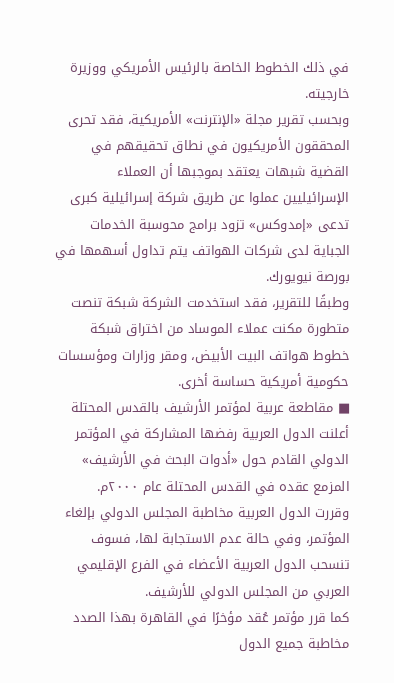في ذلك الخطوط الخاصة بالرئيس الأمريكي ووزيرة خارجيته.
وبحسب تقرير مجلة «الإنترنت» الأمريكية، فقد تحرى المحققون الأمريكيون في نطاق تحقيقهم في القضية شبهات يعتقد بموجبها أن العملاء الإسرائيليين عملوا عن طريق شركة إسرائيلية كبرى تدعى «إمدوكس» تزود برامج محوسبة الخدمات الجباية لدى شركات الهواتف يتم تداول أسهمها في بورصة نيويورك.
وطبقًا للتقرير، فقد استخدمت الشركة شبكة تنصت متطورة مكنت عملاء الموساد من اختراق شبكة خطوط هواتف البيت الأبيض، ومقر وزارات ومؤسسات حكومية أمريكية حساسة أخرى.
■ مقاطعة عربية لمؤتمر الأرشيف بالقدس المحتلة
أعلنت الدول العربية رفضها المشاركة في المؤتمر الدولي القادم حول «أدوات البحث في الأرشيف» المزمع عقده في القدس المحتلة عام ٢٠٠٠م.
وقررت الدول العربية مخاطبة المجلس الدولي بإلغاء المؤتمر، وفي حالة عدم الاستجابة لها، فسوف تنسحب الدول العربية الأعضاء في الفرع الإقليمي العربي من المجلس الدولي للأرشيف.
كما قرر مؤتمر عُقد مؤخرًا في القاهرة بهذا الصدد مخاطبة جميع الدول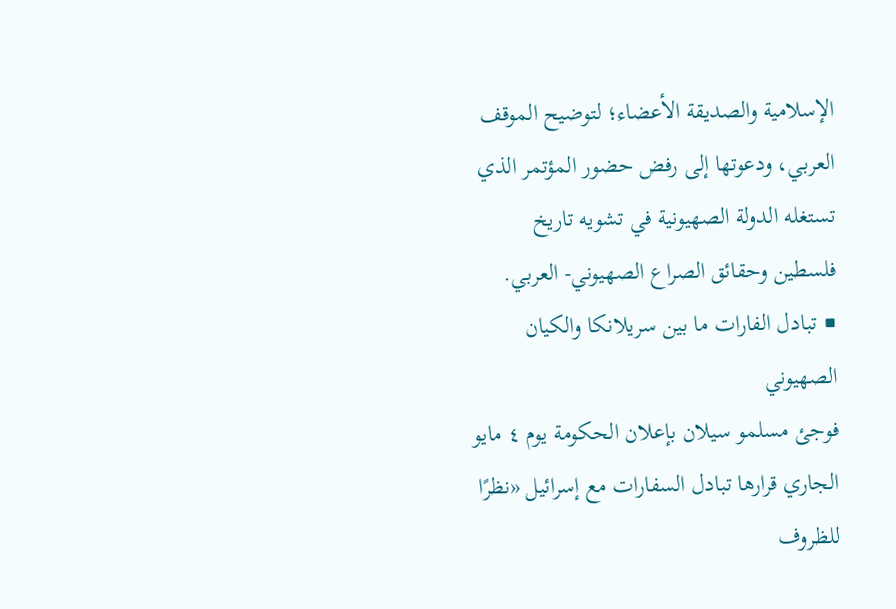الإسلامية والصديقة الأعضاء؛ لتوضيح الموقف العربي، ودعوتها إلى رفض حضور المؤتمر الذي تستغله الدولة الصهيونية في تشويه تاريخ فلسطين وحقائق الصراع الصهيوني- العربي.
■ تبادل الفارات ما بين سريلانكا والكيان الصهيوني
فوجئ مسلمو سيلان بإعلان الحكومة يوم ٤ مايو الجاري قرارها تبادل السفارات مع إسرائيل «نظرًا للظروف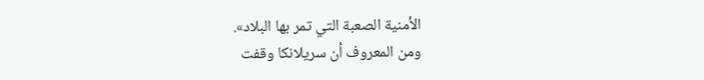الأمنية الصعبة التي تمر بها البلاد».
ومن المعروف أن سريلانكا وقفت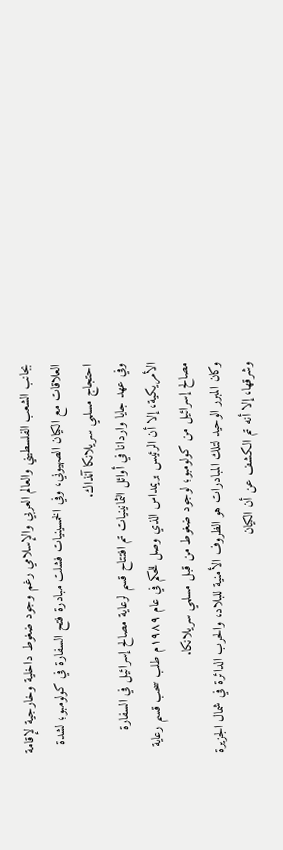بجانب الشعب الفلسطيني والعالم العربي والإسلامي رغم وجود ضغوط داخلية وخارجية لإقامة العلاقات مع الكيان الصهيوني، وفي الخمسينيات فشلت مبادرة فتح السفارة في كولومبو؛ لشدة احتجاج مسلمي سريلانكا آنذاك.
وفي عهد جايا واردانا في أوائل الثمانينيات تم افتتاح قسم لرعاية مصالح إسرائيل في السفارة الأمريكية، إلا أن الرئيس بريمداس الذي وصل للحكم في عام ۱۹۸۹م طلب سحب قسم رعاية مصالح إسرائيل من كولومبو؛ لوجود ضغوط من قبل مسلمي سريلانكا.
وكان المبرر الوحيد لتلك المبادرات هو الظروف الأمنية للبلاد، والحرب الدائرة في شمال الجزيرة وشرقها، إلا أنه تم الكشف عن أن الكيان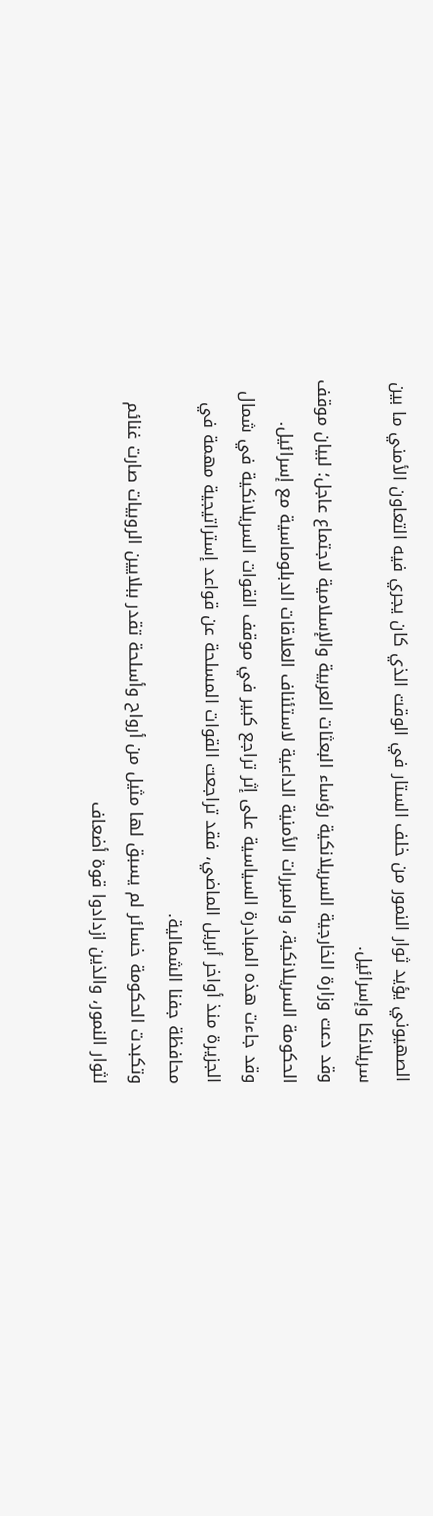الصهيوني يؤيد ثوار النمور من خلف الستار في الوقت الذي كان يجري فيه التعاون الأمني ما بين سريلانكا وإسرائيل.
وقد دعت وزارة الخارجية السريلانكية رؤساء البعثات العربية والإسلامية لاجتماع عاجل؛ لبيان موقف الحكومة السريلانكية، والمبررات الأمنية الداعية لاستئناف العلاقات الدبلوماسية مع إسرائيل.
وقد جاءت هذه المبادرة السياسية على إثر تراجع كبير في موقف القوات السريلانكية في شمال الجزيرة منذ أواخر أبريل الماضي، فقد تراجعت القوات المسلحة عن قواعد إستراتيجية مهمة في محافظة جفنا الشمالية.
وتكبدت الحكومة خسائر لم يسبق لها مثيل من أرواح وأسلحة تقدر ببلايين الروبيات صارت غنائم لثوار النمور، والذين ازدادوا قوة أضعاف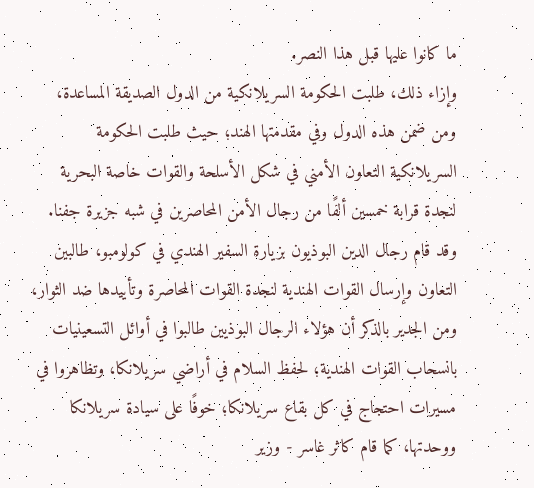ما كانوا عليها قبل هذا النصر.
وإزاء ذلك، طلبت الحكومة السريلانكية من الدول الصديقة المساعدة، ومن ضمن هذه الدول وفي مقدمتها الهند؛ حيث طلبت الحكومة السريلانكية التعاون الأمني في شكل الأسلحة والقوات خاصة البحرية لنجدة قرابة خمسين ألفًا من رجال الأمن المحاصرين في شبه جزيرة جفنا.
وقد قام رجال الدين البوذيون بزيارة السفير الهندي في كولومبو، طالبين التعاون وإرسال القوات الهندية لنجدة القوات المحاصرة وتأييدها ضد الثوار، ومن الجدير بالذكر أن هؤلاء الرجال البوذيين طالبوا في أوائل التسعينيات بانسحاب القوات الهندية؛ لحفظ السلام في أراضي سريلانكا، وتظاهروا في مسيرات احتجاج في كل بقاع سريلانكا؛ خوفًا على سيادة سريلانكا ووحدتها، كما قام كاثر غاسر - وزير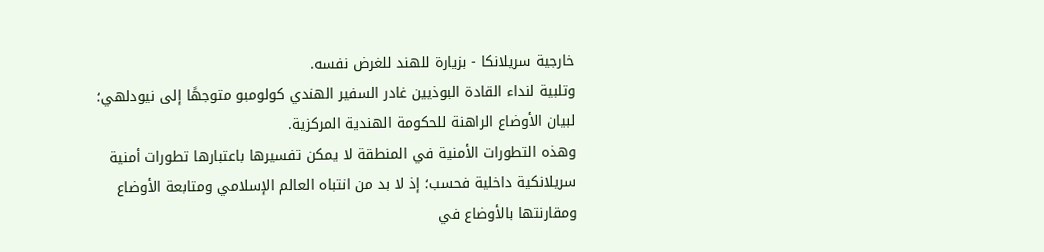خارجية سريلانكا - بزيارة للهند للغرض نفسه.
وتلبية لنداء القادة البوذيين غادر السفير الهندي كولومبو متوجهًا إلى نيودلهي؛ لبيان الأوضاع الراهنة للحكومة الهندية المركزية.
وهذه التطورات الأمنية في المنطقة لا يمكن تفسيرها باعتبارها تطورات أمنية سريلانكية داخلية فحسب؛ إذ لا بد من انتباه العالم الإسلامي ومتابعة الأوضاع ومقارنتها بالأوضاع في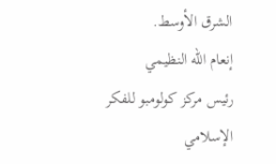الشرق الأوسط.
إنعام الله النظيمي
رئيس مركز كولومبو للفكر الإسلامي